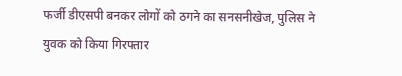फर्जी डीएसपी बनकर लोगों को ठगने का सनसनीखेज, पुलिस ने युवक को किया गिरफ्तार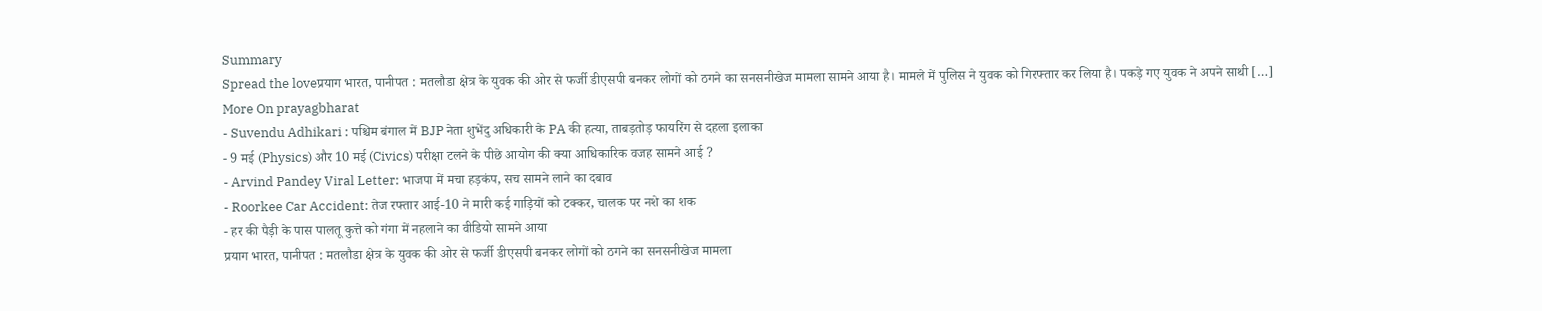Summary
Spread the loveप्रयाग भारत, पानीपत : मतलौडा क्षेत्र के युवक की ओर से फर्जी डीएसपी बनकर लोगों को ठगने का सनसनीखेज मामला सामने आया है। मामले में पुलिस ने युवक को गिरफ्तार कर लिया है। पकड़े गए युवक ने अपने साथी […]
More On prayagbharat
- Suvendu Adhikari : पश्चिम बंगाल में BJP नेता शुभेंदु अधिकारी के PA की हत्या, ताबड़तोड़ फायरिंग से दहला इलाका
- 9 मई (Physics) और 10 मई (Civics) परीक्षा टलने के पीछे आयोग की क्या आधिकारिक वजह सामने आई ?
- Arvind Pandey Viral Letter: भाजपा में मचा हड़कंप, सच सामने लाने का दबाव
- Roorkee Car Accident: तेज रफ्तार आई-10 ने मारी कई गाड़ियों को टक्कर, चालक पर नशे का शक
- हर की पैड़ी के पास पालतू कुत्ते को गंगा में नहलाने का वीडियो सामने आया
प्रयाग भारत, पानीपत : मतलौडा क्षेत्र के युवक की ओर से फर्जी डीएसपी बनकर लोगों को ठगने का सनसनीखेज मामला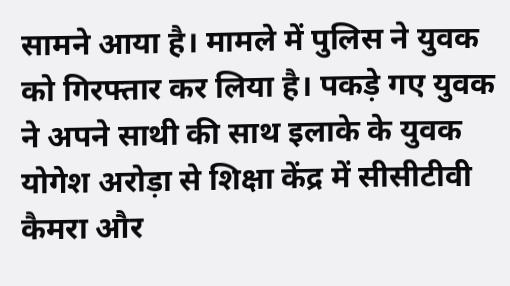सामने आया है। मामले में पुलिस ने युवक को गिरफ्तार कर लिया है। पकड़े गए युवक ने अपने साथी की साथ इलाके के युवक योगेश अरोड़ा से शिक्षा केंद्र में सीसीटीवी कैमरा और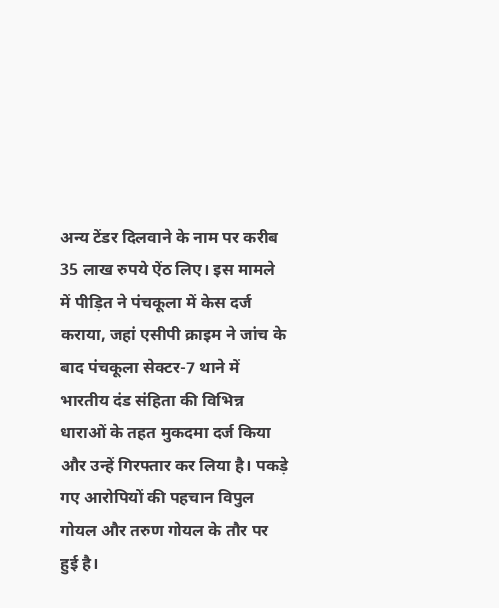अन्य टेंडर दिलवाने के नाम पर करीब 35 लाख रुपये ऐंठ लिए। इस मामले में पीड़ित ने पंचकूला में केस दर्ज कराया, जहां एसीपी क्राइम ने जांच के बाद पंचकूला सेक्टर-7 थाने में भारतीय दंड संहिता की विभिन्न धाराओं के तहत मुकदमा दर्ज किया और उन्हें गिरफ्तार कर लिया है। पकड़े गए आरोपियों की पहचान विपुल गोयल और तरुण गोयल के तौर पर हुई है।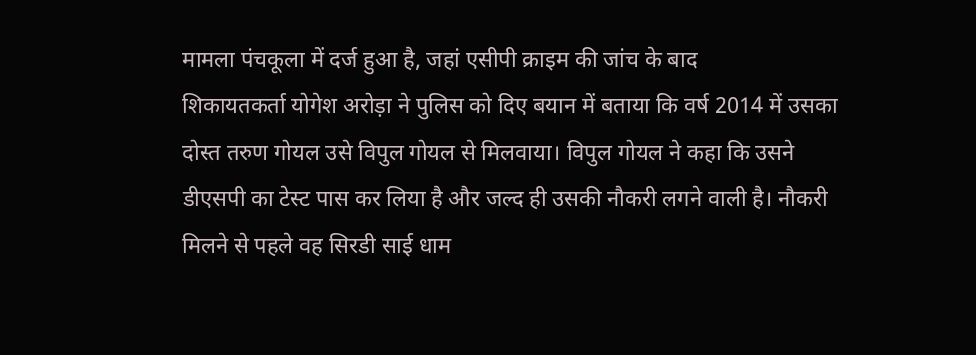मामला पंचकूला में दर्ज हुआ है, जहां एसीपी क्राइम की जांच के बाद
शिकायतकर्ता योगेश अरोड़ा ने पुलिस को दिए बयान में बताया कि वर्ष 2014 में उसका दोस्त तरुण गोयल उसे विपुल गोयल से मिलवाया। विपुल गोयल ने कहा कि उसने डीएसपी का टेस्ट पास कर लिया है और जल्द ही उसकी नौकरी लगने वाली है। नौकरी मिलने से पहले वह सिरडी साई धाम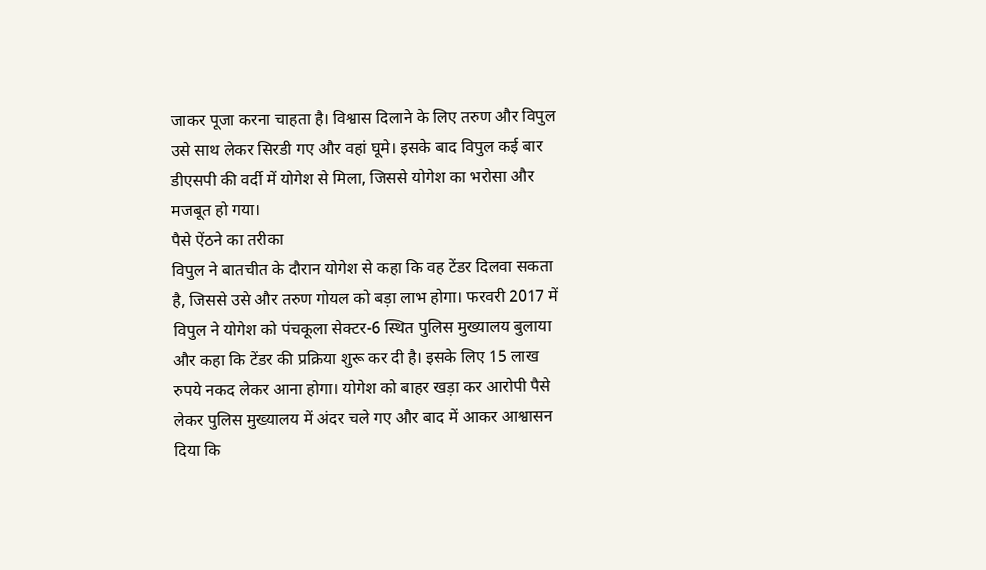जाकर पूजा करना चाहता है। विश्वास दिलाने के लिए तरुण और विपुल उसे साथ लेकर सिरडी गए और वहां घूमे। इसके बाद विपुल कई बार डीएसपी की वर्दी में योगेश से मिला, जिससे योगेश का भरोसा और मजबूत हो गया।
पैसे ऐंठने का तरीका
विपुल ने बातचीत के दौरान योगेश से कहा कि वह टेंडर दिलवा सकता है, जिससे उसे और तरुण गोयल को बड़ा लाभ होगा। फरवरी 2017 में विपुल ने योगेश को पंचकूला सेक्टर-6 स्थित पुलिस मुख्यालय बुलाया और कहा कि टेंडर की प्रक्रिया शुरू कर दी है। इसके लिए 15 लाख रुपये नकद लेकर आना होगा। योगेश को बाहर खड़ा कर आरोपी पैसे लेकर पुलिस मुख्यालय में अंदर चले गए और बाद में आकर आश्वासन दिया कि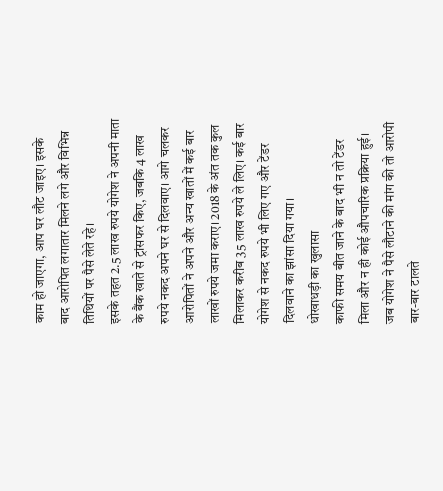काम हो जाएगा, आप घर लौट जाइए। इसके बाद आरोपित लगातार मिलने लगे और विभिन्न तिथियों पर पैसे लेते रहे।
इसके तहत 2.5 लाख रुपये योगेश ने अपनी माता के बैंक खाते से ट्रांसफर किए, जबकि 4 लाख रुपये नकद अपने घर से दिलवाए। आगे चलकर आरोपितों ने अपने और अन्य खातों में कई बार लाखों रुपये जमा कराए। 2018 के अंत तक कुल मिलाकर करीब 35 लाख रुपये ले लिए। कई बार योगेश से नकद रुपये भी लिए गए और टेंडर दिलवाने का झांसा दिया गया।
धोखाधड़ी का खुलासा
काफी समय बीत जाने के बाद भी न तो टेंडर मिला और न ही कोई औपचारिक प्रक्रिया हुई। जब योगेश ने पैसे लौटाने की मांग की तो आरोपी बार-बार टालते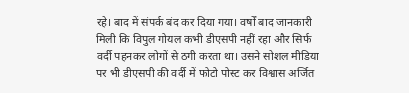रहे। बाद में संपर्क बंद कर दिया गया। वर्षों बाद जानकारी मिली कि विपुल गोयल कभी डीएसपी नहीं रहा और सिर्फ वर्दी पहनकर लोगों से ठगी करता था। उसने सोशल मीडिया पर भी डीएसपी की वर्दी में फोटो पोस्ट कर विश्वास अर्जित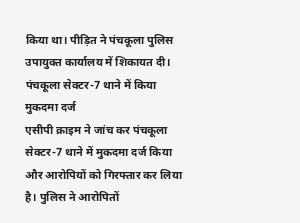किया था। पीड़ित ने पंचकूला पुलिस उपायुक्त कार्यालय में शिकायत दी।
पंचकूला सेक्टर-7 थाने में किया मुकदमा दर्ज
एसीपी क्राइम ने जांच कर पंचकूला सेक्टर-7 थाने में मुकदमा दर्ज किया और आरोपियों को गिरफ्तार कर लिया है। पुलिस ने आरोपितों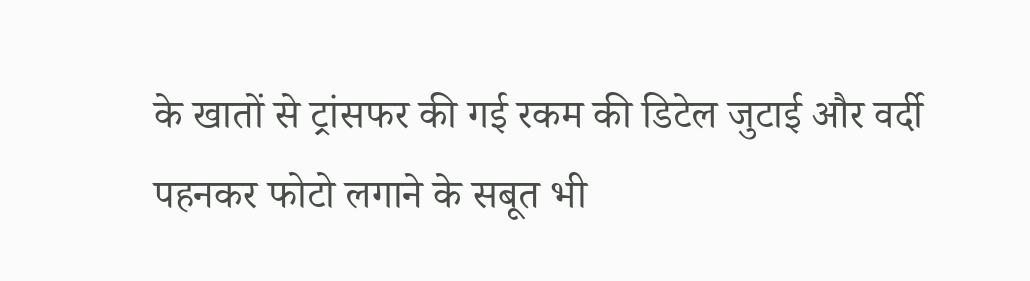के खातों से ट्रांसफर की गई रकम की डिटेल जुटाई और वर्दी पहनकर फोटो लगाने के सबूत भी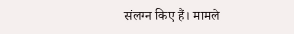संलग्न किए हैं। मामले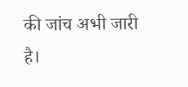की जांच अभी जारी है।